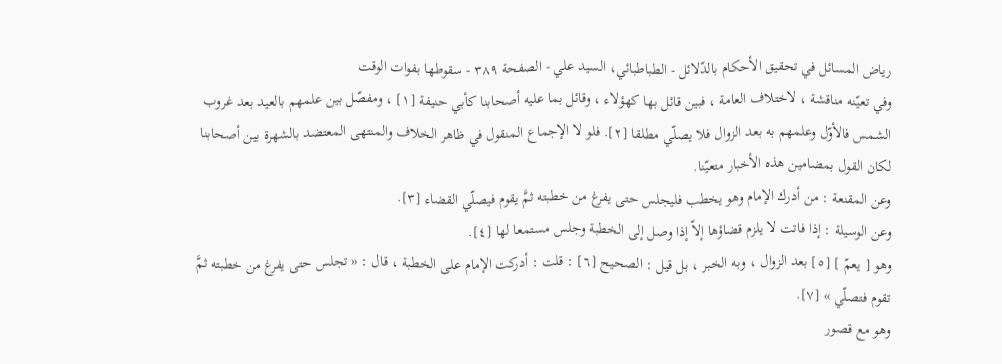رياض المسائل في تحقيق الأحكام بالدّلائل - الطباطبائي، السيد علي - الصفحة ٣٨٩ - سقوطها بفوات الوقت
وفي تعيّنه مناقشة ، لاختلاف العامة ، فبين قائل بها كهؤلاء ، وقائل بما عليه أصحابنا كأبي حنيفة [١] ، ومفصّل بين علمهم بالعيد بعد غروب الشمس فالأوّل وعلمهم به بعد الزوال فلا يصلّي مطلقا [٢]. فلو لا الإجماع المنقول في ظاهر الخلاف والمنتهى المعتضد بالشهرة بين أصحابنا لكان القول بمضامين هذه الأخبار متعيّنا.
وعن المقنعة : من أدرك الإمام وهو يخطب فليجلس حتى يفرغ من خطبته ثمَّ يقوم فيصلّي القضاء [٣].
وعن الوسيلة : إذا فاتت لا يلزم قضاؤها إلاّ إذا وصل إلى الخطبة وجلس مستمعا لها [٤].
وهو [ يعمّ ] [٥] بعد الزوال ، وبه الخبر ، بل قيل : الصحيح [٦] : قلت : أدركت الإمام على الخطبة ، قال : « تجلس حتى يفرغ من خطبته ثمَّ تقوم فتصلّي » [٧].
وهو مع قصور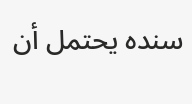سنده يحتمل أن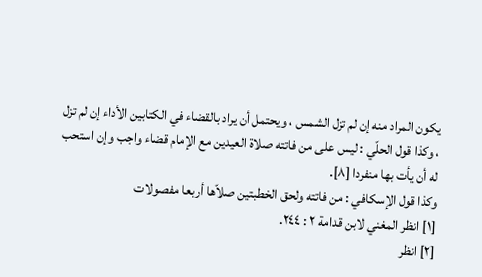يكون المراد منه إن لم تزل الشمس ، ويحتمل أن يراد بالقضاء في الكتابين الأداء إن لم تزل ، وكذا قول الحلّي : ليس على من فاتته صلاة العيدين مع الإمام قضاء واجب وإن استحب له أن يأت بها منفردا [٨].
وكذا قول الإسكافي : من فاتته ولحق الخطبتين صلاّها أربعا مفصولات
[١] انظر المغني لابن قدامة ٢ : ٢٤٤.
[٢] انظر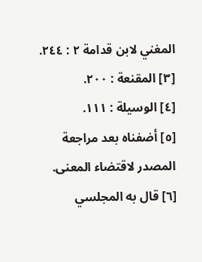المغني لابن قدامة ٢ : ٢٤٤.
[٣] المقنعة : ٢٠٠.
[٤] الوسيلة : ١١١.
[٥] أضفناه بعد مراجعة المصدر لاقتضاء المعنى.
[٦] قال به المجلسي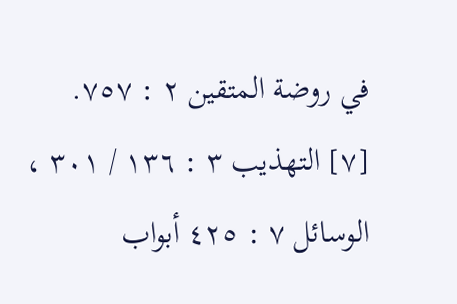في روضة المتقين ٢ : ٧٥٧.
[٧] التهذيب ٣ : ١٣٦ / ٣٠١ ، الوسائل ٧ : ٤٢٥ أبواب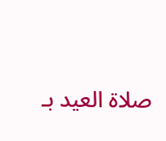صلاة العيد بـ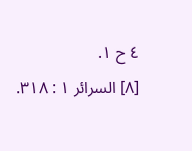٤ ح ١.
[٨] السرائر ١ : ٣١٨.